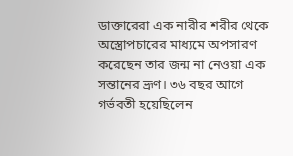ডাক্তারেরা এক নারীর শরীর থেকে অস্ত্রোপচারের মাধ্যমে অপসারণ করেছেন তার জন্ম না নেওয়া এক সন্তানের ভ্রূণ। ৩৬ বছর আগে গর্ভবতী হয়েছিলেন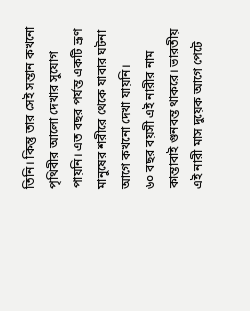তিনি। কিন্তু তার সেই সন্তান কখনো পৃথিবীর আলো দেখার সুযোগ পায়নি। এত বছর পর্যন্ত একটি ভ্রূণ মানুষের শরীরে থেকে যাবার ঘটনা আগে কখনো দেখা যায়নি।
৬০ বছর বয়সী এই নারীর নাম কান্তাবাই গুনবন্ত থাকরে। ভারতীয় এই নারী মাস দুয়েক আগে পেটে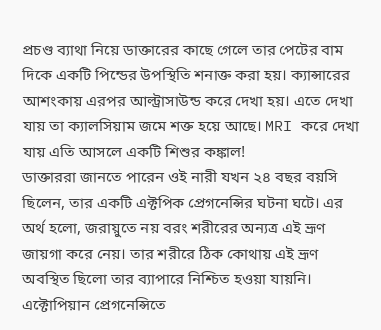প্রচণ্ড ব্যাথা নিয়ে ডাক্তারের কাছে গেলে তার পেটের বাম দিকে একটি পিন্ডের উপস্থিতি শনাক্ত করা হয়। ক্যান্সারের আশংকায় এরপর আল্ট্রাসাউন্ড করে দেখা হয়। এতে দেখা যায় তা ক্যালসিয়াম জমে শক্ত হয়ে আছে। MRI করে দেখা যায় এতি আসলে একটি শিশুর কঙ্কাল!
ডাক্তাররা জানতে পারেন ওই নারী যখন ২৪ বছর বয়সি ছিলেন, তার একটি এক্টপিক প্রেগনেন্সির ঘটনা ঘটে। এর অর্থ হলো, জরায়ুতে নয় বরং শরীরের অন্যত্র এই ভ্রূণ জায়গা করে নেয়। তার শরীরে ঠিক কোথায় এই ভ্রূণ অবস্থিত ছিলো তার ব্যাপারে নিশ্চিত হওয়া যায়নি। এক্টোপিয়ান প্রেগনেন্সিতে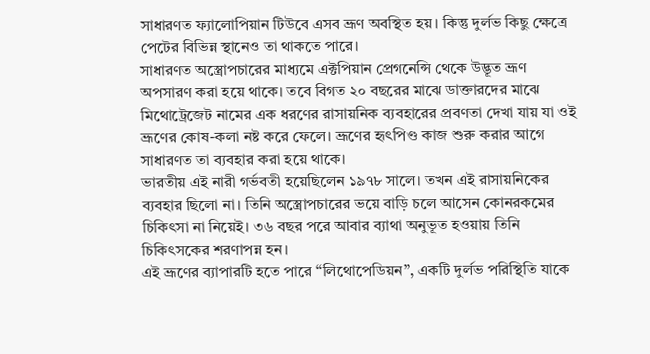সাধারণত ফ্যালোপিয়ান টিউবে এসব ভ্রূণ অবস্থিত হয়। কিন্তু দুর্লভ কিছু ক্ষেত্রে পেটের বিভিন্ন স্থানেও তা থাকতে পারে।
সাধারণত অস্ত্রোপচারের মাধ্যমে এক্টপিয়ান প্রেগনেন্সি থেকে উদ্ভূত ভ্রূণ অপসারণ করা হয়ে থাকে। তবে বিগত ২০ বছরের মাঝে ডাক্তারদের মাঝে মিথোট্রেজেট নামের এক ধরণের রাসায়নিক ব্যবহারের প্রবণতা দেখা যায় যা ওই ভ্রূণের কোষ-কলা নষ্ট করে ফেলে। ভ্রূণের হৃৎপিণ্ড কাজ শুরু করার আগে সাধারণত তা ব্যবহার করা হয়ে থাকে।
ভারতীয় এই নারী গর্ভবতী হয়েছিলেন ১৯৭৮ সালে। তখন এই রাসায়নিকের ব্যবহার ছিলো না। তিনি অস্ত্রোপচারের ভয়ে বাড়ি চলে আসেন কোনরকমের চিকিৎসা না নিয়েই। ৩৬ বছর পরে আবার ব্যাথা অনুভূত হওয়ায় তিনি চিকিৎসকের শরণাপন্ন হন।
এই ভ্রূণের ব্যাপারটি হতে পারে “লিথোপেডিয়ন”, একটি দুর্লভ পরিস্থিতি যাকে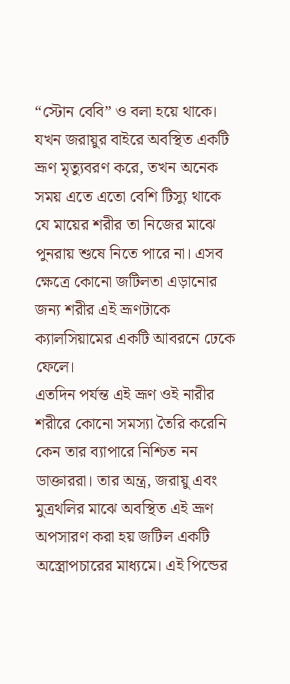“স্টোন বেবি” ও বলা হয়ে থাকে। যখন জরায়ুর বাইরে অবস্থিত একটি ভ্রূণ মৃত্যুবরণ করে, তখন অনেক সময় এতে এতো বেশি টিস্যু থাকে যে মায়ের শরীর তা নিজের মাঝে পুনরায় শুষে নিতে পারে না। এসব ক্ষেত্রে কোনো জটিলতা এড়ানোর জন্য শরীর এই ভ্রূণটাকে ক্যালসিয়ামের একটি আবরনে ঢেকে ফেলে।
এতদিন পর্যন্ত এই ভ্রূণ ওই নারীর শরীরে কোনো সমস্যা তৈরি করেনি কেন তার ব্যাপারে নিশ্চিত নন ডাক্তাররা। তার অন্ত্র, জরায়ু এবং মুত্রথলির মাঝে অবস্থিত এই ভ্রূণ অপসারণ করা হয় জটিল একটি অস্ত্রোপচারের মাধ্যমে। এই পিন্ডের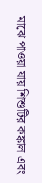মাঝে পাওয়া যায় শিশুটির কঙ্কাল এবং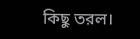কিছু তরল।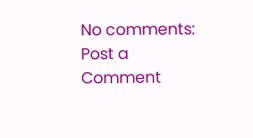No comments:
Post a Comment